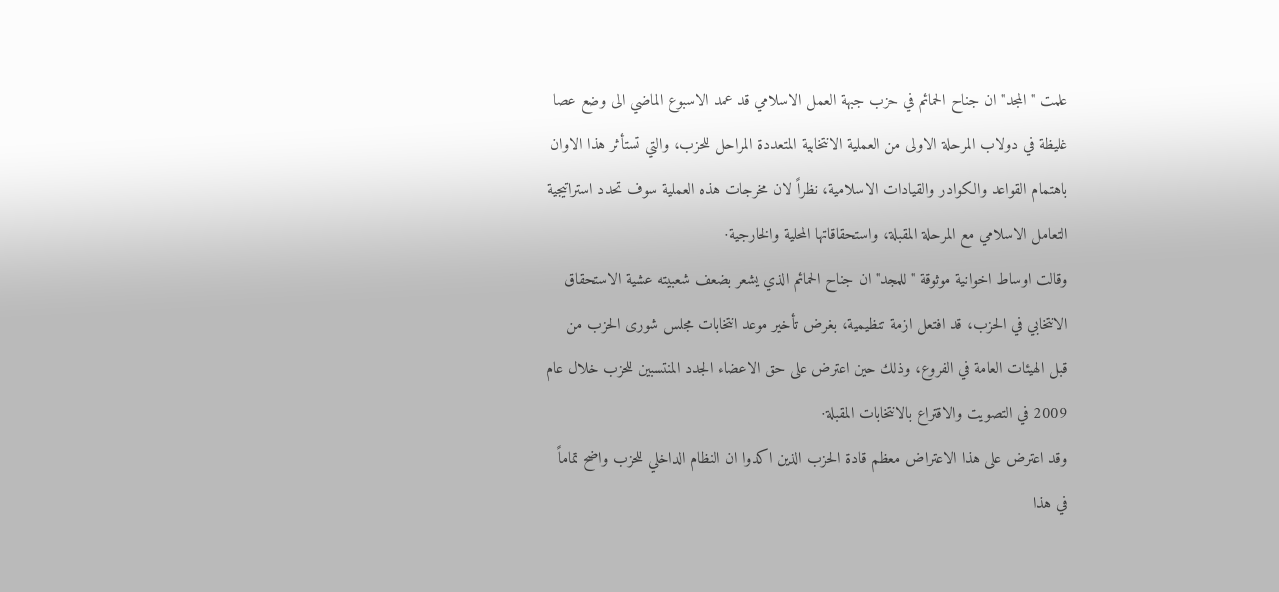علمت "المجد" ان جناح الحمائم في حزب جبهة العمل الاسلامي قد عمد الاسبوع الماضي الى وضع عصا غليظة في دولاب المرحلة الاولى من العملية الانتخابية المتعددة المراحل للحزب، والتي تستأثر هذا الاوان باهتمام القواعد والكوادر والقيادات الاسلامية، نظراً لان مخرجات هذه العملية سوف تحدد استراتيجية التعامل الاسلامي مع المرحلة المقبلة، واستحقاقاتها المحلية والخارجية·
وقالت اوساط اخوانية موثوقة "للمجد" ان جناح الحمائم الذي يشعر بضعف شعبيته عشية الاستحقاق الانتخابي في الحزب، قد افتعل ازمة تنظيمية، بغرض تأخير موعد انتخابات مجلس شورى الحزب من قبل الهيئات العامة في الفروع، وذلك حين اعترض على حق الاعضاء الجدد المنتسبين للحزب خلال عام 2009 في التصويت والاقتراع بالانتخابات المقبلة·
وقد اعترض على هذا الاعتراض معظم قادة الحزب الذين اكدوا ان النظام الداخلي للحزب واضح تماماً في هذا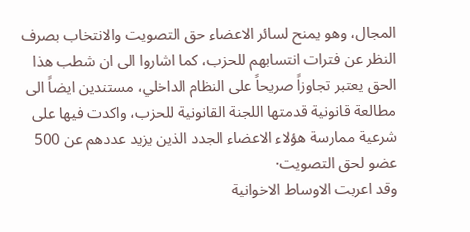المجال، وهو يمنح لسائر الاعضاء حق التصويت والانتخاب بصرف النظر عن فترات انتسابهم للحزب، كما اشاروا الى ان شطب هذا الحق يعتبر تجاوزاً صريحاً على النظام الداخلي، مستندين ايضاً الى مطالعة قانونية قدمتها اللجنة القانونية للحزب، واكدت فيها على شرعية ممارسة هؤلاء الاعضاء الجدد الذين يزيد عددهم عن 500 عضو لحق التصويت·
وقد اعربت الاوساط الاخوانية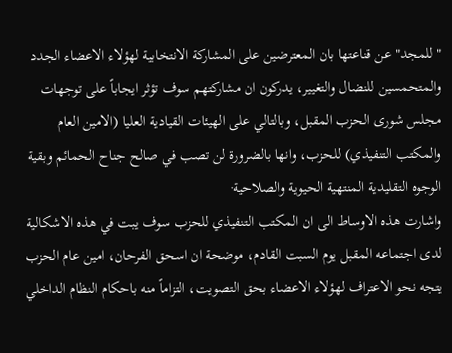"للمجد" عن قناعتها بان المعترضين على المشاركة الانتخابية لهؤلاء الاعضاء الجدد والمتحمسين للنضال والتغيير، يدركون ان مشاركتهم سوف تؤثر ايجاباً على توجهات مجلس شورى الحزب المقبل، وبالتالي على الهيئات القيادية العليا (الامين العام والمكتب التنفيذي) للحزب، وانها بالضرورة لن تصب في صالح جناح الحمائم وبقية الوجوه التقليدية المنتهية الحيوية والصلاحية·
واشارت هذه الاوساط الى ان المكتب التنفيذي للحزب سوف يبت في هذه الاشكالية لدى اجتماعه المقبل يوم السبت القادم، موضحة ان اسحق الفرحان، امين عام الحزب يتجه نحو الاعتراف لهؤلاء الاعضاء بحق التصويت، التزاماً منه باحكام النظام الداخلي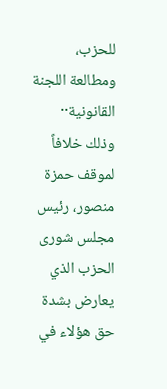للحزب، ومطالعة اللجنة القانونية·· وذلك خلافاً لموقف حمزة منصور، رئيس مجلس شورى الحزب الذي يعارض بشدة حق هؤلاء في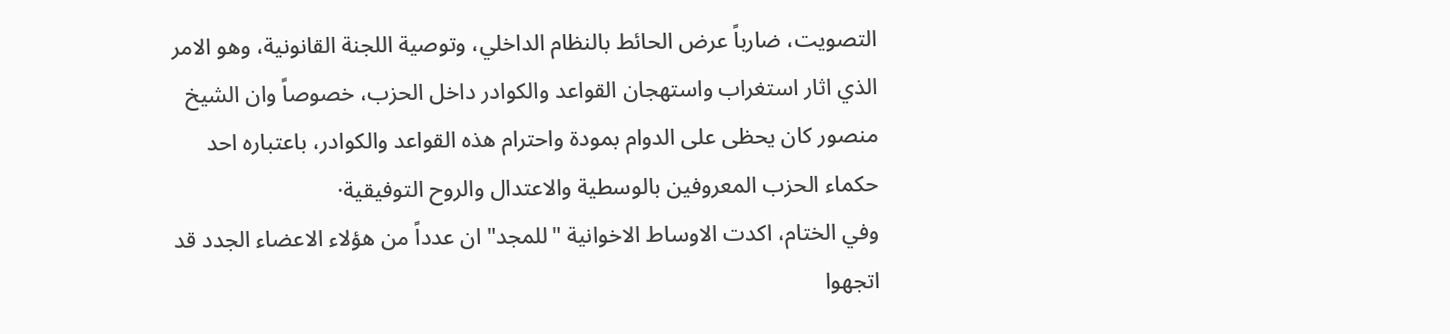التصويت، ضارباً عرض الحائط بالنظام الداخلي، وتوصية اللجنة القانونية، وهو الامر الذي اثار استغراب واستهجان القواعد والكوادر داخل الحزب، خصوصاً وان الشيخ منصور كان يحظى على الدوام بمودة واحترام هذه القواعد والكوادر، باعتباره احد حكماء الحزب المعروفين بالوسطية والاعتدال والروح التوفيقية·
وفي الختام، اكدت الاوساط الاخوانية "للمجد" ان عدداً من هؤلاء الاعضاء الجدد قد اتجهوا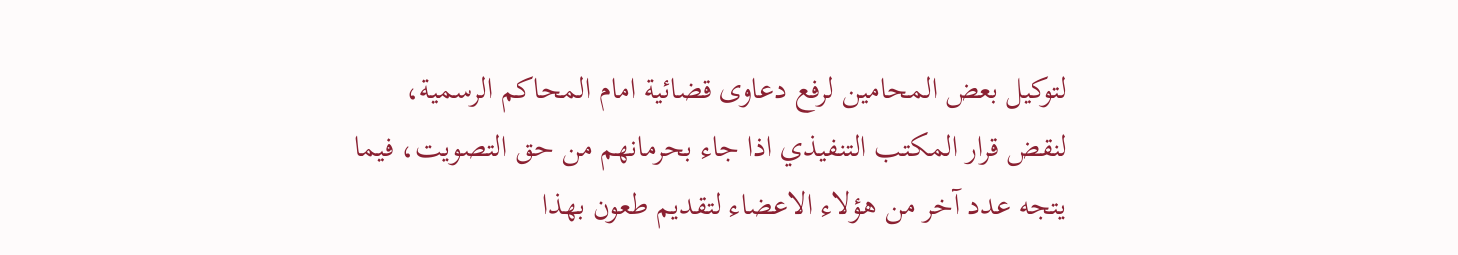لتوكيل بعض المحامين لرفع دعاوى قضائية امام المحاكم الرسمية، لنقض قرار المكتب التنفيذي اذا جاء بحرمانهم من حق التصويت، فيما يتجه عدد آخر من هؤلاء الاعضاء لتقديم طعون بهذا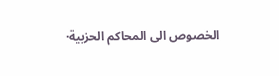الخصوص الى المحاكم الحزبية·